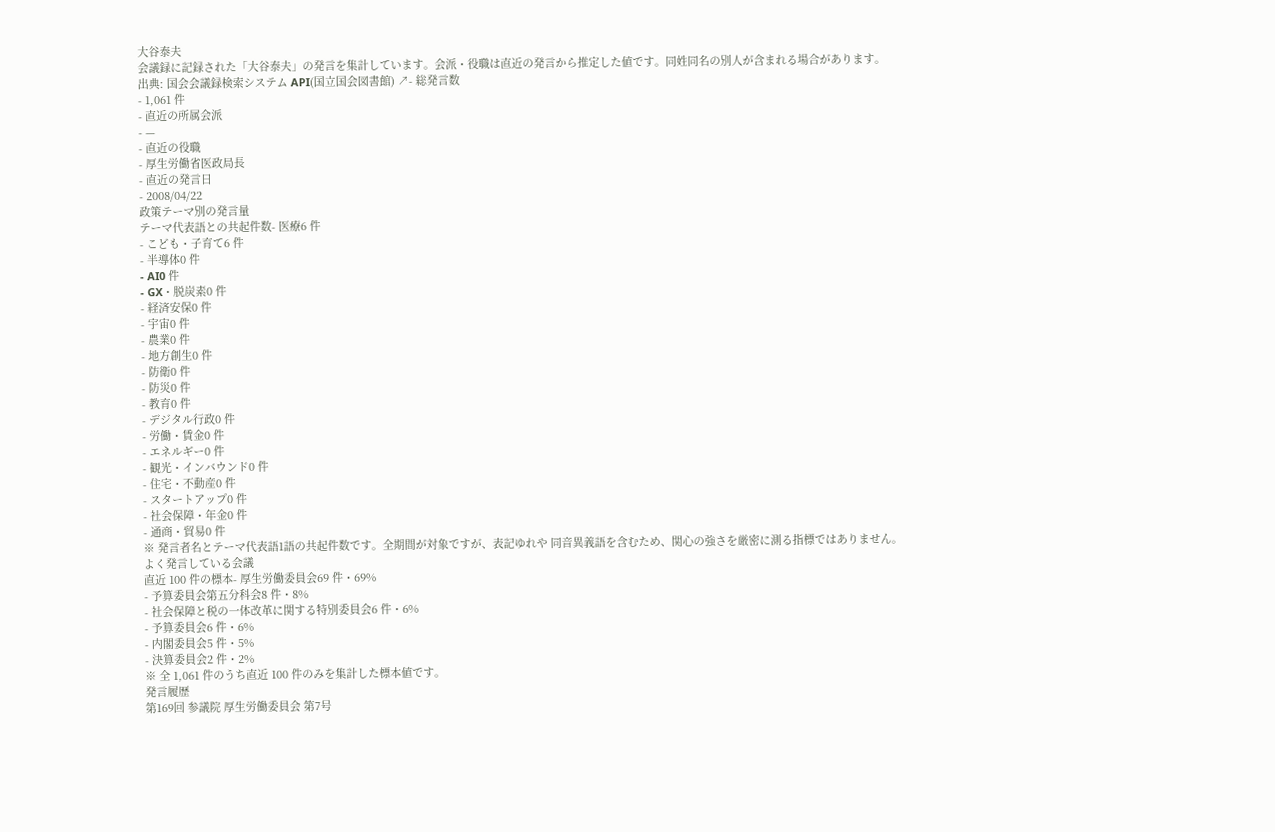大谷泰夫
会議録に記録された「大谷泰夫」の発言を集計しています。会派・役職は直近の発言から推定した値です。同姓同名の別人が含まれる場合があります。
出典: 国会会議録検索システム API(国立国会図書館) ↗- 総発言数
- 1,061 件
- 直近の所属会派
- —
- 直近の役職
- 厚生労働省医政局長
- 直近の発言日
- 2008/04/22
政策テーマ別の発言量
テーマ代表語との共起件数- 医療6 件
- こども・子育て6 件
- 半導体0 件
- AI0 件
- GX・脱炭素0 件
- 経済安保0 件
- 宇宙0 件
- 農業0 件
- 地方創生0 件
- 防衛0 件
- 防災0 件
- 教育0 件
- デジタル行政0 件
- 労働・賃金0 件
- エネルギー0 件
- 観光・インバウンド0 件
- 住宅・不動産0 件
- スタートアップ0 件
- 社会保障・年金0 件
- 通商・貿易0 件
※ 発言者名とテーマ代表語1語の共起件数です。全期間が対象ですが、表記ゆれや 同音異義語を含むため、関心の強さを厳密に測る指標ではありません。
よく発言している会議
直近 100 件の標本- 厚生労働委員会69 件・69%
- 予算委員会第五分科会8 件・8%
- 社会保障と税の一体改革に関する特別委員会6 件・6%
- 予算委員会6 件・6%
- 内閣委員会5 件・5%
- 決算委員会2 件・2%
※ 全 1,061 件のうち直近 100 件のみを集計した標本値です。
発言履歴
第169回 参議院 厚生労働委員会 第7号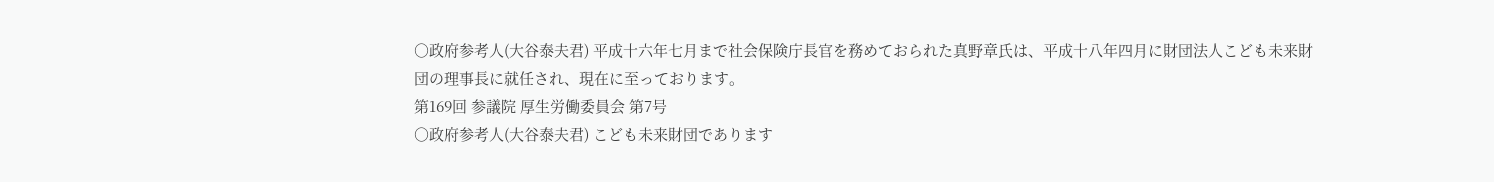○政府参考人(大谷泰夫君) 平成十六年七月まで社会保険庁長官を務めておられた真野章氏は、平成十八年四月に財団法人こども未来財団の理事長に就任され、現在に至っております。
第169回 参議院 厚生労働委員会 第7号
○政府参考人(大谷泰夫君) こども未来財団であります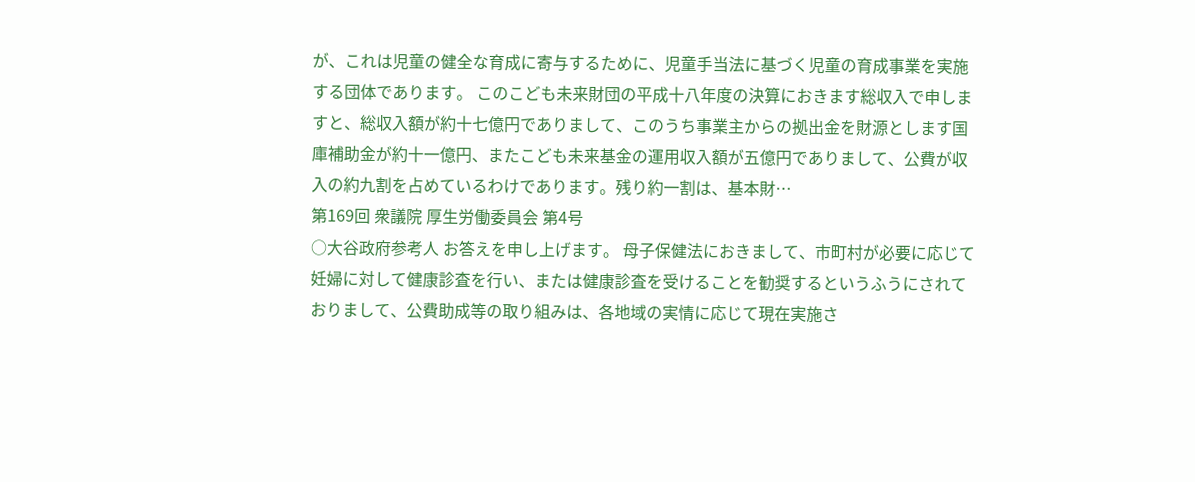が、これは児童の健全な育成に寄与するために、児童手当法に基づく児童の育成事業を実施する団体であります。 このこども未来財団の平成十八年度の決算におきます総収入で申しますと、総収入額が約十七億円でありまして、このうち事業主からの拠出金を財源とします国庫補助金が約十一億円、またこども未来基金の運用収入額が五億円でありまして、公費が収入の約九割を占めているわけであります。残り約一割は、基本財…
第169回 衆議院 厚生労働委員会 第4号
○大谷政府参考人 お答えを申し上げます。 母子保健法におきまして、市町村が必要に応じて妊婦に対して健康診査を行い、または健康診査を受けることを勧奨するというふうにされておりまして、公費助成等の取り組みは、各地域の実情に応じて現在実施さ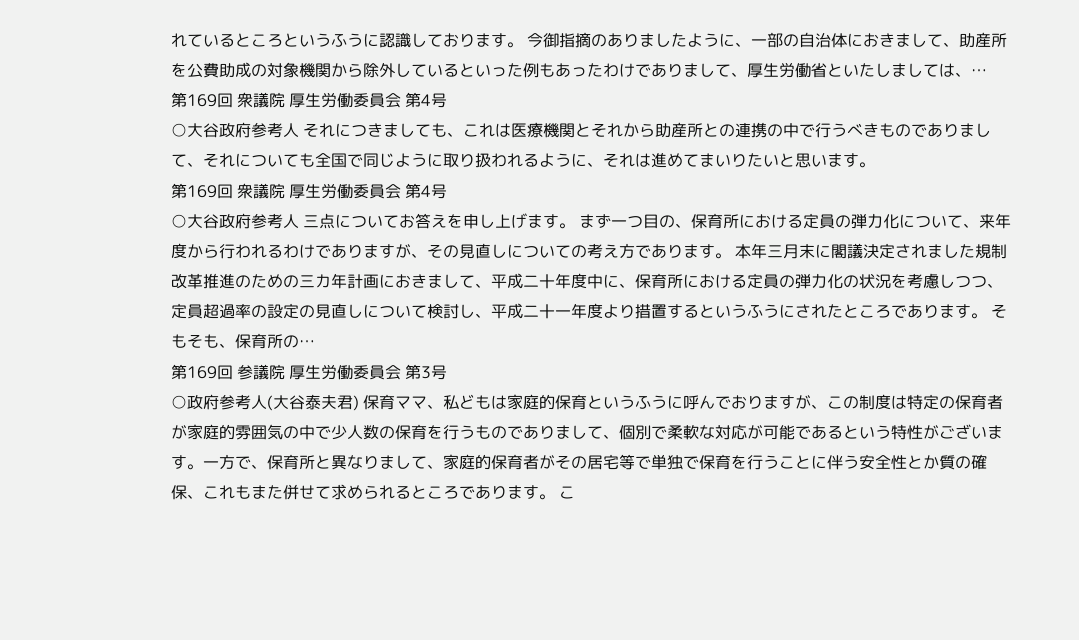れているところというふうに認識しております。 今御指摘のありましたように、一部の自治体におきまして、助産所を公費助成の対象機関から除外しているといった例もあったわけでありまして、厚生労働省といたしましては、…
第169回 衆議院 厚生労働委員会 第4号
○大谷政府参考人 それにつきましても、これは医療機関とそれから助産所との連携の中で行うべきものでありまして、それについても全国で同じように取り扱われるように、それは進めてまいりたいと思います。
第169回 衆議院 厚生労働委員会 第4号
○大谷政府参考人 三点についてお答えを申し上げます。 まず一つ目の、保育所における定員の弾力化について、来年度から行われるわけでありますが、その見直しについての考え方であります。 本年三月末に閣議決定されました規制改革推進のための三カ年計画におきまして、平成二十年度中に、保育所における定員の弾力化の状況を考慮しつつ、定員超過率の設定の見直しについて検討し、平成二十一年度より措置するというふうにされたところであります。 そもそも、保育所の…
第169回 参議院 厚生労働委員会 第3号
○政府参考人(大谷泰夫君) 保育ママ、私どもは家庭的保育というふうに呼んでおりますが、この制度は特定の保育者が家庭的雰囲気の中で少人数の保育を行うものでありまして、個別で柔軟な対応が可能であるという特性がございます。一方で、保育所と異なりまして、家庭的保育者がその居宅等で単独で保育を行うことに伴う安全性とか質の確保、これもまた併せて求められるところであります。 こ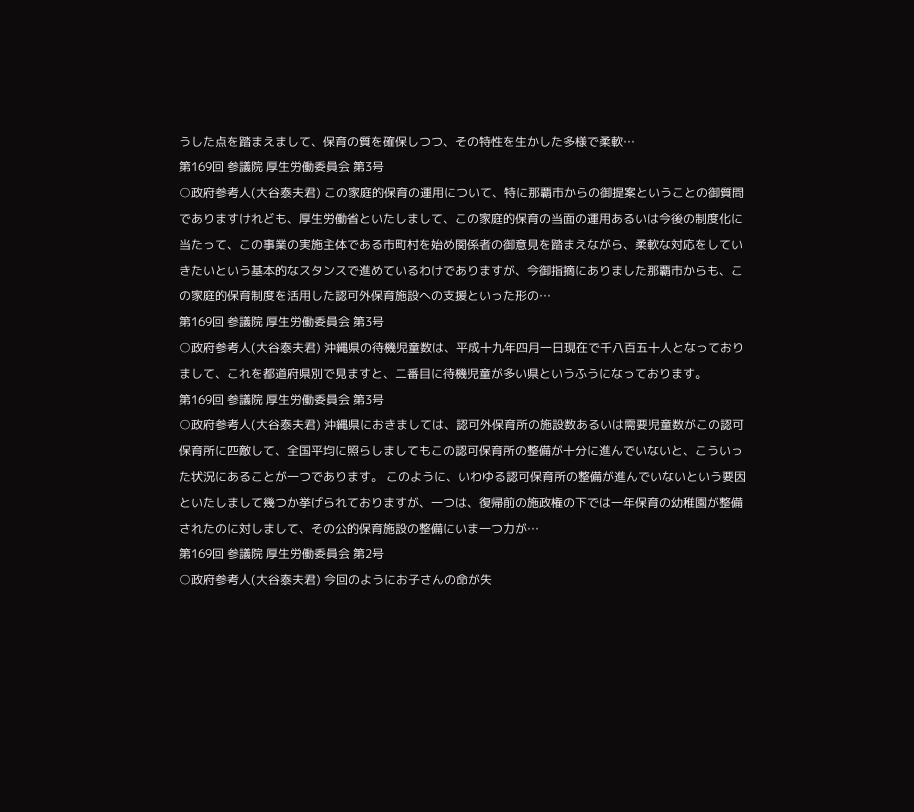うした点を踏まえまして、保育の質を確保しつつ、その特性を生かした多様で柔軟…
第169回 参議院 厚生労働委員会 第3号
○政府参考人(大谷泰夫君) この家庭的保育の運用について、特に那覇市からの御提案ということの御質問でありますけれども、厚生労働省といたしまして、この家庭的保育の当面の運用あるいは今後の制度化に当たって、この事業の実施主体である市町村を始め関係者の御意見を踏まえながら、柔軟な対応をしていきたいという基本的なスタンスで進めているわけでありますが、今御指摘にありました那覇市からも、この家庭的保育制度を活用した認可外保育施設への支援といった形の…
第169回 参議院 厚生労働委員会 第3号
○政府参考人(大谷泰夫君) 沖縄県の待機児童数は、平成十九年四月一日現在で千八百五十人となっておりまして、これを都道府県別で見ますと、二番目に待機児童が多い県というふうになっております。
第169回 参議院 厚生労働委員会 第3号
○政府参考人(大谷泰夫君) 沖縄県におきましては、認可外保育所の施設数あるいは需要児童数がこの認可保育所に匹敵して、全国平均に照らしましてもこの認可保育所の整備が十分に進んでいないと、こういった状況にあることが一つであります。 このように、いわゆる認可保育所の整備が進んでいないという要因といたしまして幾つか挙げられておりますが、一つは、復帰前の施政権の下では一年保育の幼稚園が整備されたのに対しまして、その公的保育施設の整備にいま一つ力が…
第169回 参議院 厚生労働委員会 第2号
○政府参考人(大谷泰夫君) 今回のようにお子さんの命が失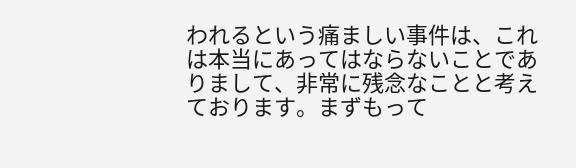われるという痛ましい事件は、これは本当にあってはならないことでありまして、非常に残念なことと考えております。まずもって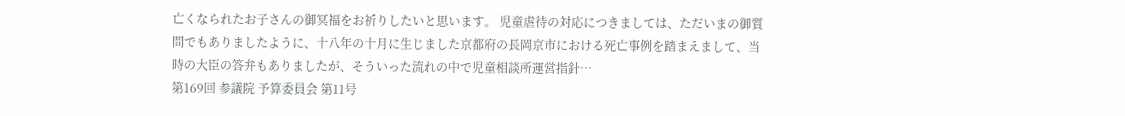亡くなられたお子さんの御冥福をお祈りしたいと思います。 児童虐待の対応につきましては、ただいまの御質問でもありましたように、十八年の十月に生じました京都府の長岡京市における死亡事例を踏まえまして、当時の大臣の答弁もありましたが、そういった流れの中で児童相談所運営指針…
第169回 参議院 予算委員会 第11号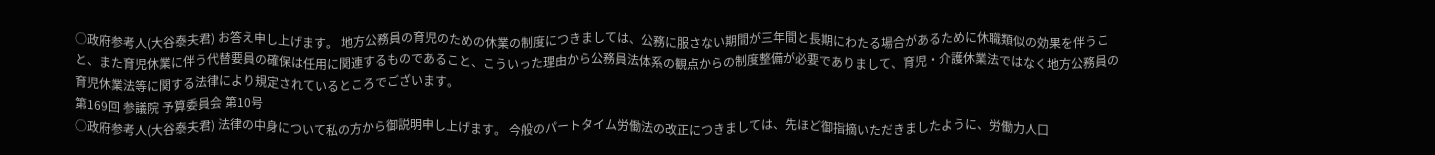○政府参考人(大谷泰夫君) お答え申し上げます。 地方公務員の育児のための休業の制度につきましては、公務に服さない期間が三年間と長期にわたる場合があるために休職類似の効果を伴うこと、また育児休業に伴う代替要員の確保は任用に関連するものであること、こういった理由から公務員法体系の観点からの制度整備が必要でありまして、育児・介護休業法ではなく地方公務員の育児休業法等に関する法律により規定されているところでございます。
第169回 参議院 予算委員会 第10号
○政府参考人(大谷泰夫君) 法律の中身について私の方から御説明申し上げます。 今般のパートタイム労働法の改正につきましては、先ほど御指摘いただきましたように、労働力人口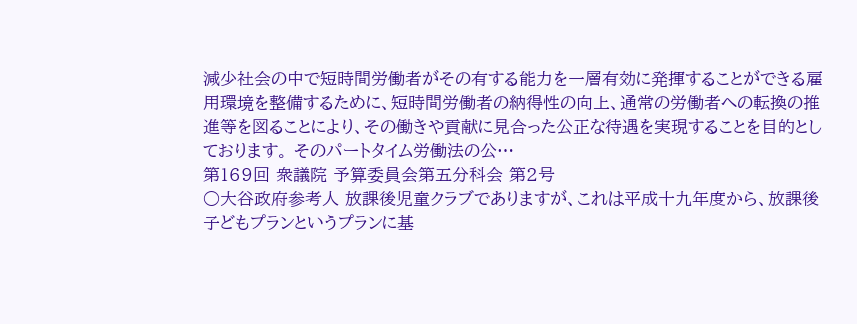減少社会の中で短時間労働者がその有する能力を一層有効に発揮することができる雇用環境を整備するために、短時間労働者の納得性の向上、通常の労働者への転換の推進等を図ることにより、その働きや貢献に見合った公正な待遇を実現することを目的としております。 そのパートタイム労働法の公…
第169回 衆議院 予算委員会第五分科会 第2号
○大谷政府参考人 放課後児童クラブでありますが、これは平成十九年度から、放課後子どもプランというプランに基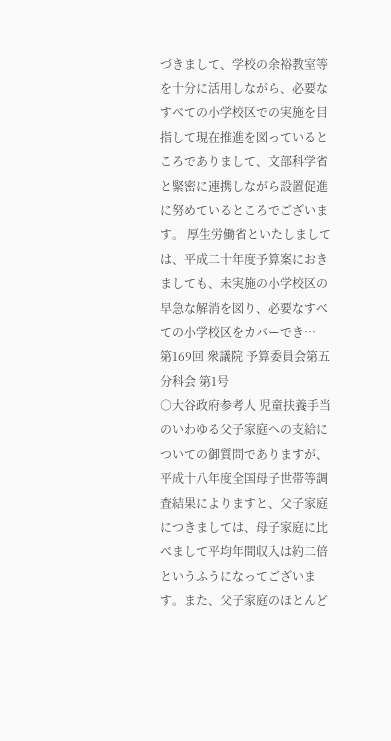づきまして、学校の余裕教室等を十分に活用しながら、必要なすべての小学校区での実施を目指して現在推進を図っているところでありまして、文部科学省と緊密に連携しながら設置促進に努めているところでございます。 厚生労働省といたしましては、平成二十年度予算案におきましても、未実施の小学校区の早急な解消を図り、必要なすべての小学校区をカバーでき…
第169回 衆議院 予算委員会第五分科会 第1号
○大谷政府参考人 児童扶養手当のいわゆる父子家庭への支給についての御質問でありますが、平成十八年度全国母子世帯等調査結果によりますと、父子家庭につきましては、母子家庭に比べまして平均年間収入は約二倍というふうになってございます。また、父子家庭のほとんど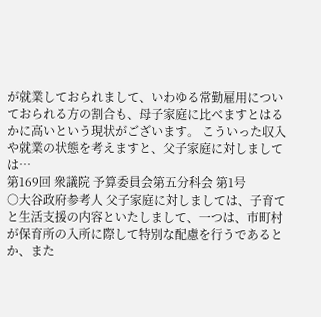が就業しておられまして、いわゆる常勤雇用についておられる方の割合も、母子家庭に比べますとはるかに高いという現状がございます。 こういった収入や就業の状態を考えますと、父子家庭に対しましては…
第169回 衆議院 予算委員会第五分科会 第1号
○大谷政府参考人 父子家庭に対しましては、子育てと生活支援の内容といたしまして、一つは、市町村が保育所の入所に際して特別な配慮を行うであるとか、また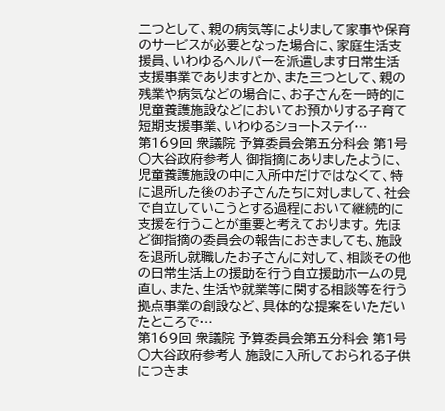二つとして、親の病気等によりまして家事や保育のサービスが必要となった場合に、家庭生活支援員、いわゆるヘルパーを派遣します日常生活支援事業でありますとか、また三つとして、親の残業や病気などの場合に、お子さんを一時的に児童養護施設などにおいてお預かりする子育て短期支援事業、いわゆるショートステイ…
第169回 衆議院 予算委員会第五分科会 第1号
○大谷政府参考人 御指摘にありましたように、児童養護施設の中に入所中だけではなくて、特に退所した後のお子さんたちに対しまして、社会で自立していこうとする過程において継続的に支援を行うことが重要と考えております。 先ほど御指摘の委員会の報告におきましても、施設を退所し就職したお子さんに対して、相談その他の日常生活上の援助を行う自立援助ホームの見直し、また、生活や就業等に関する相談等を行う拠点事業の創設など、具体的な提案をいただいたところで…
第169回 衆議院 予算委員会第五分科会 第1号
○大谷政府参考人 施設に入所しておられる子供につきま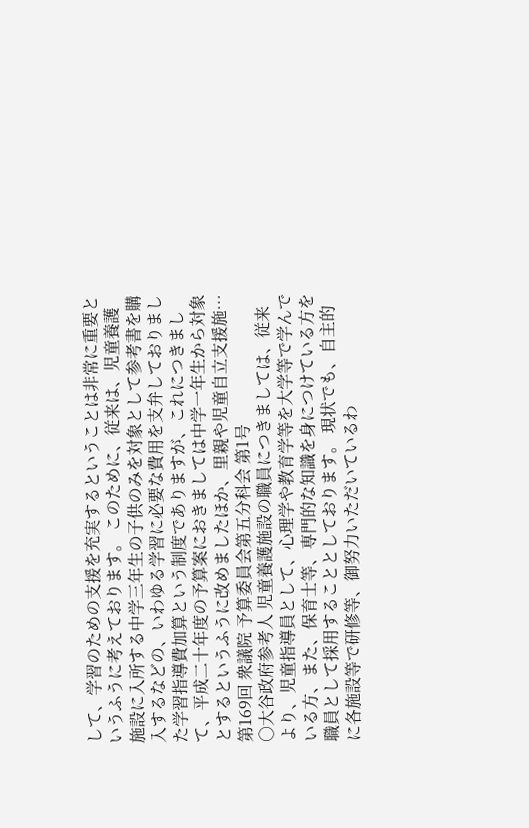して、学習のための支援を充実するということは非常に重要というふうに考えております。 このために、従来は、児童養護施設に入所する中学三年生の子供のみを対象として参考書を購入するなどの、いわゆる学習に必要な費用を支弁しておりました学習指導費加算という制度でありますが、これにつきまして、平成二十年度の予算案におきましては中学一年生から対象とするというふうに改めましたほか、里親や児童自立支援施…
第169回 衆議院 予算委員会第五分科会 第1号
○大谷政府参考人 児童養護施設の職員につきましては、従来より、児童指導員として、心理学や教育学等を大学等で学んでいる方、また、保育士等、専門的な知識を身につけている方を職員として採用することとしております。 現状でも、自主的に各施設等で研修等、御努力いただいているわ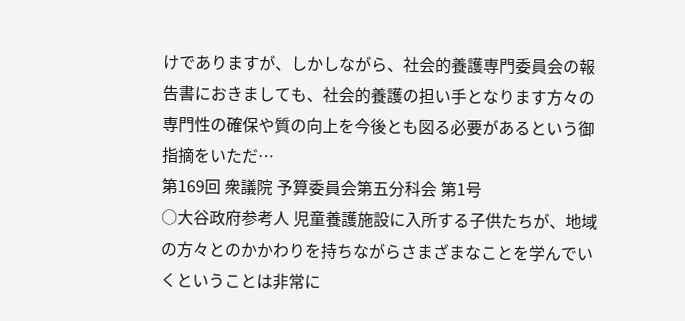けでありますが、しかしながら、社会的養護専門委員会の報告書におきましても、社会的養護の担い手となります方々の専門性の確保や質の向上を今後とも図る必要があるという御指摘をいただ…
第169回 衆議院 予算委員会第五分科会 第1号
○大谷政府参考人 児童養護施設に入所する子供たちが、地域の方々とのかかわりを持ちながらさまざまなことを学んでいくということは非常に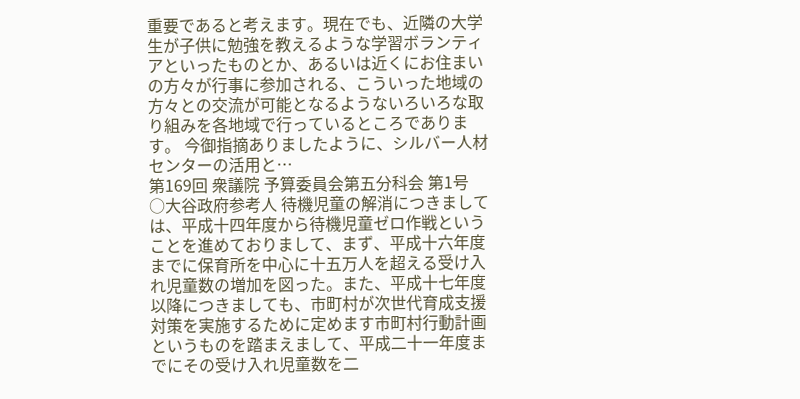重要であると考えます。現在でも、近隣の大学生が子供に勉強を教えるような学習ボランティアといったものとか、あるいは近くにお住まいの方々が行事に参加される、こういった地域の方々との交流が可能となるようないろいろな取り組みを各地域で行っているところであります。 今御指摘ありましたように、シルバー人材センターの活用と…
第169回 衆議院 予算委員会第五分科会 第1号
○大谷政府参考人 待機児童の解消につきましては、平成十四年度から待機児童ゼロ作戦ということを進めておりまして、まず、平成十六年度までに保育所を中心に十五万人を超える受け入れ児童数の増加を図った。また、平成十七年度以降につきましても、市町村が次世代育成支援対策を実施するために定めます市町村行動計画というものを踏まえまして、平成二十一年度までにその受け入れ児童数を二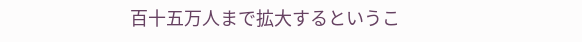百十五万人まで拡大するというこ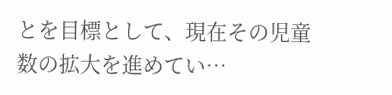とを目標として、現在その児童数の拡大を進めてい…